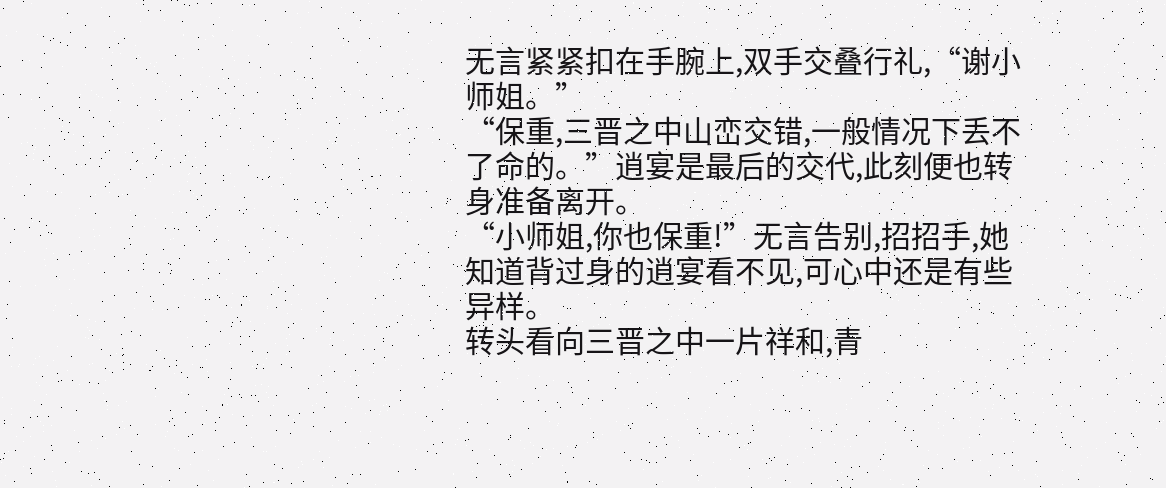无言紧紧扣在手腕上,双手交叠行礼,“谢小师姐。”
“保重,三晋之中山峦交错,一般情况下丢不了命的。”逍宴是最后的交代,此刻便也转身准备离开。
“小师姐,你也保重!”无言告别,招招手,她知道背过身的逍宴看不见,可心中还是有些异样。
转头看向三晋之中一片祥和,青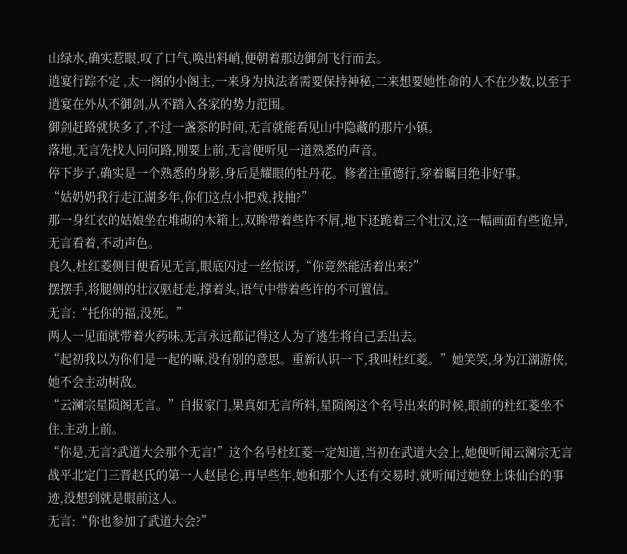山绿水,确实惹眼,叹了口气,唤出料峭,便朝着那边御剑飞行而去。
逍宴行踪不定 ,太一阁的小阁主,一来身为执法者需要保持神秘,二来想要她性命的人不在少数,以至于逍宴在外从不御剑,从不踏入各家的势力范围。
御剑赶路就快多了,不过一盏茶的时间,无言就能看见山中隐藏的那片小镇。
落地,无言先找人问问路,刚要上前,无言便听见一道熟悉的声音。
停下步子,确实是一个熟悉的身影,身后是耀眼的牡丹花。修者注重德行,穿着瞩目绝非好事。
“姑奶奶我行走江湖多年,你们这点小把戏,找抽?”
那一身红衣的姑娘坐在堆砌的木箱上,双眸带着些许不屑,地下还跪着三个壮汉,这一幅画面有些诡异,无言看着,不动声色。
良久,杜红菱侧目便看见无言,眼底闪过一丝惊讶,“你竟然能活着出来?”
摆摆手,将腿侧的壮汉驱赶走,撑着头,语气中带着些许的不可置信。
无言:“托你的福,没死。”
两人一见面就带着火药味,无言永远都记得这人为了逃生将自己丢出去。
“起初我以为你们是一起的嘛,没有别的意思。重新认识一下,我叫杜红菱。”她笑笑,身为江湖游侠,她不会主动树敌。
“云澜宗星陨阁无言。”自报家门,果真如无言所料,星陨阁这个名号出来的时候,眼前的杜红菱坐不住,主动上前。
“你是,无言?武道大会那个无言!”这个名号杜红菱一定知道,当初在武道大会上,她便听闻云澜宗无言战平北定门三晋赵氏的第一人赵昆仑,再早些年,她和那个人还有交易时,就听闻过她登上诛仙台的事迹,没想到就是眼前这人。
无言:“你也参加了武道大会?”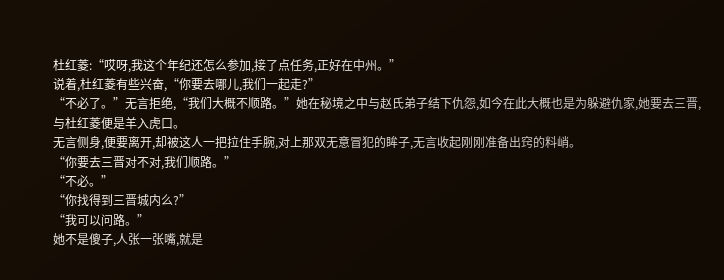杜红菱:“哎呀,我这个年纪还怎么参加,接了点任务,正好在中州。”
说着,杜红菱有些兴奋,“你要去哪儿,我们一起走?”
“不必了。”无言拒绝,“我们大概不顺路。”她在秘境之中与赵氏弟子结下仇怨,如今在此大概也是为躲避仇家,她要去三晋,与杜红菱便是羊入虎口。
无言侧身,便要离开,却被这人一把拉住手腕,对上那双无意冒犯的眸子,无言收起刚刚准备出窍的料峭。
“你要去三晋对不对,我们顺路。”
“不必。”
“你找得到三晋城内么?”
“我可以问路。”
她不是傻子,人张一张嘴,就是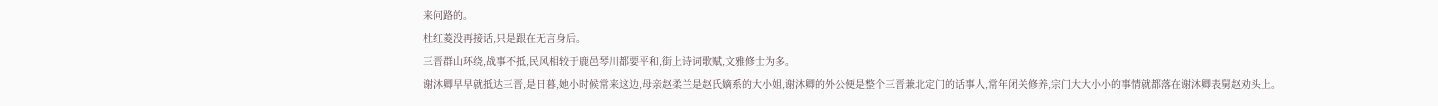来问路的。
杜红菱没再接话,只是跟在无言身后。
三晋群山环绕,战事不抵,民风相较于鹿邑琴川都要平和,街上诗词歌赋,文雅修士为多。
谢沐卿早早就抵达三晋,是日暮,她小时候常来这边,母亲赵柔兰是赵氏嫡系的大小姐,谢沐卿的外公便是整个三晋兼北定门的话事人,常年闭关修养,宗门大大小小的事情就都落在谢沐卿表舅赵劝头上。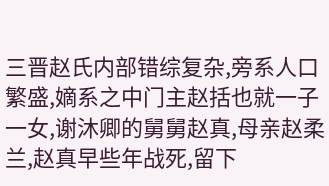三晋赵氏内部错综复杂,旁系人口繁盛,嫡系之中门主赵括也就一子一女,谢沐卿的舅舅赵真,母亲赵柔兰,赵真早些年战死,留下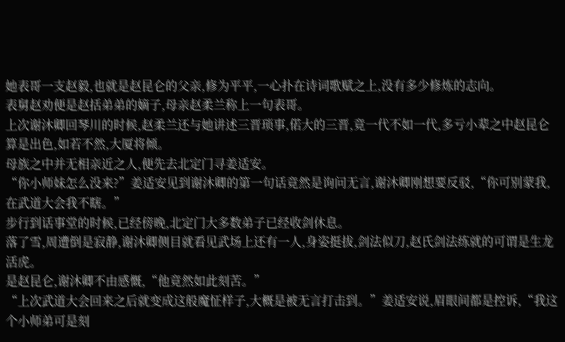她表哥一支赵毅,也就是赵昆仑的父亲,修为平平,一心扑在诗词歌赋之上,没有多少修炼的志向。
表舅赵劝便是赵括弟弟的嫡子,母亲赵柔兰称上一句表哥。
上次谢沐卿回琴川的时候,赵柔兰还与她讲述三晋琐事,偌大的三晋,竟一代不如一代,多亏小辈之中赵昆仑算是出色,如若不然,大厦将倾。
母族之中并无相亲近之人,便先去北定门寻姜适安。
“你小师妹怎么没来?”姜适安见到谢沐卿的第一句话竟然是询问无言,谢沐卿刚想要反驳,“你可别蒙我,在武道大会我不瞎。”
步行到话事堂的时候,已经傍晚,北定门大多数弟子已经收剑休息。
落了雪,周遭倒是寂静,谢沐卿侧目就看见武场上还有一人,身姿挺拔,剑法似刀,赵氏剑法练就的可谓是生龙活虎。
是赵昆仑,谢沐卿不由感慨,“他竟然如此刻苦。”
“上次武道大会回来之后就变成这般魔怔样子,大概是被无言打击到。”姜适安说,眉眼间都是控诉,“我这个小师弟可是刻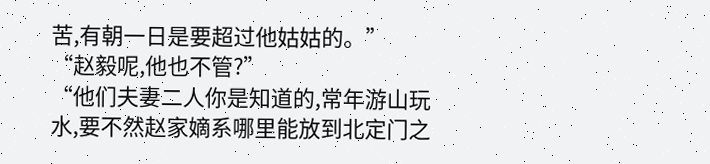苦,有朝一日是要超过他姑姑的。”
“赵毅呢,他也不管?”
“他们夫妻二人你是知道的,常年游山玩水,要不然赵家嫡系哪里能放到北定门之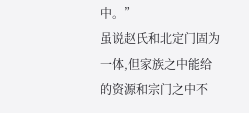中。”
虽说赵氏和北定门固为一体,但家族之中能给的资源和宗门之中不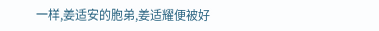一样,姜适安的胞弟,姜适耀便被好